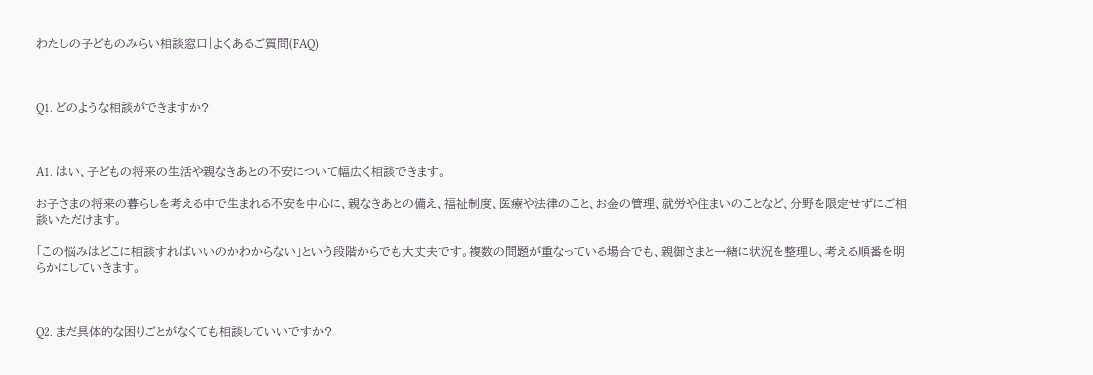わたしの子どものみらい相談窓口|よくあるご質問(FAQ)



Q1. どのような相談ができますか?



A1. はい、子どもの将来の生活や親なきあとの不安について幅広く相談できます。

お子さまの将来の暮らしを考える中で生まれる不安を中心に、親なきあとの備え、福祉制度、医療や法律のこと、お金の管理、就労や住まいのことなど、分野を限定せずにご相談いただけます。

「この悩みはどこに相談すればいいのかわからない」という段階からでも大丈夫です。複数の問題が重なっている場合でも、親御さまと一緒に状況を整理し、考える順番を明らかにしていきます。



Q2. まだ具体的な困りごとがなくても相談していいですか?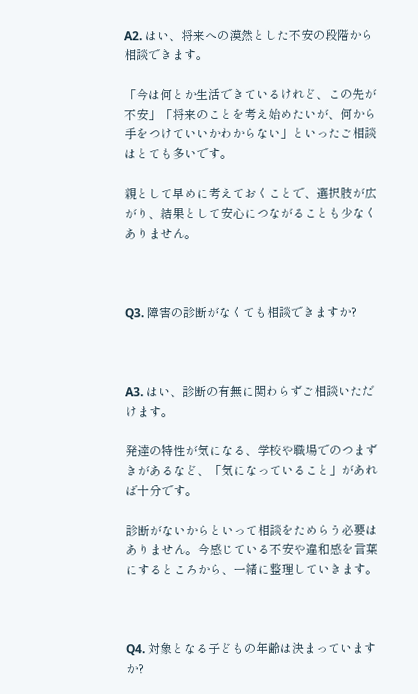A2. はい、将来への漠然とした不安の段階から相談できます。

「今は何とか生活できているけれど、この先が不安」「将来のことを考え始めたいが、何から手をつけていいかわからない」といったご相談はとても多いです。

親として早めに考えておくことで、選択肢が広がり、結果として安心につながることも少なくありません。



Q3. 障害の診断がなくても相談できますか?



A3. はい、診断の有無に関わらずご相談いただけます。

発達の特性が気になる、学校や職場でのつまずきがあるなど、「気になっていること」があれば十分です。

診断がないからといって相談をためらう必要はありません。今感じている不安や違和感を言葉にするところから、一緒に整理していきます。



Q4. 対象となる子どもの年齢は決まっていますか?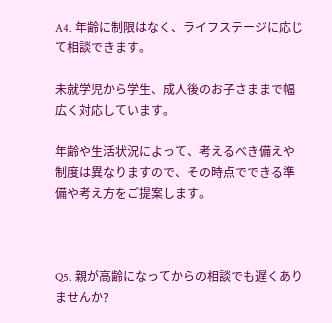A4. 年齢に制限はなく、ライフステージに応じて相談できます。

未就学児から学生、成人後のお子さままで幅広く対応しています。

年齢や生活状況によって、考えるべき備えや制度は異なりますので、その時点でできる準備や考え方をご提案します。



Q5. 親が高齢になってからの相談でも遅くありませんか?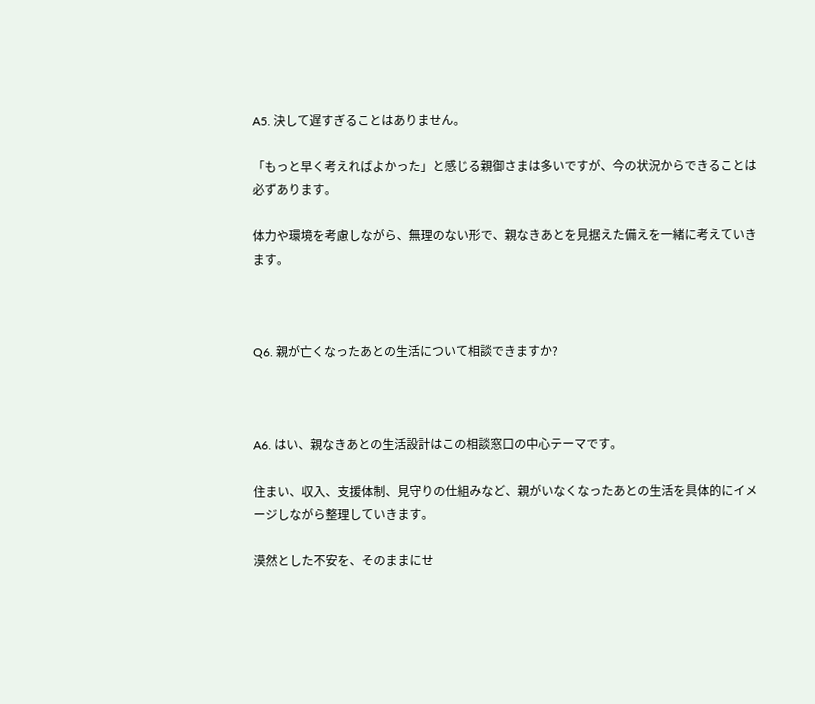A5. 決して遅すぎることはありません。

「もっと早く考えればよかった」と感じる親御さまは多いですが、今の状況からできることは必ずあります。

体力や環境を考慮しながら、無理のない形で、親なきあとを見据えた備えを一緒に考えていきます。



Q6. 親が亡くなったあとの生活について相談できますか?



A6. はい、親なきあとの生活設計はこの相談窓口の中心テーマです。

住まい、収入、支援体制、見守りの仕組みなど、親がいなくなったあとの生活を具体的にイメージしながら整理していきます。

漠然とした不安を、そのままにせ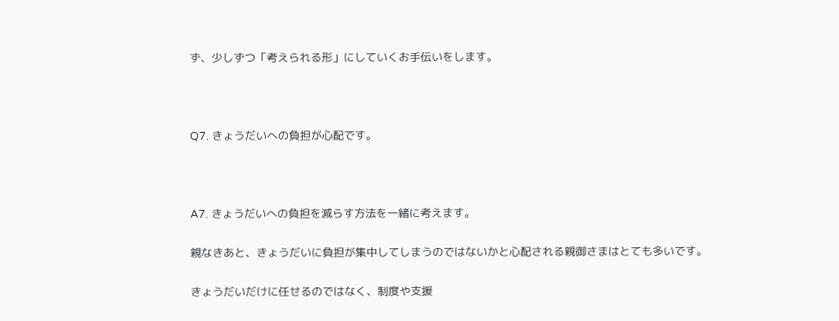ず、少しずつ「考えられる形」にしていくお手伝いをします。



Q7. きょうだいへの負担が心配です。



A7. きょうだいへの負担を減らす方法を一緒に考えます。

親なきあと、きょうだいに負担が集中してしまうのではないかと心配される親御さまはとても多いです。

きょうだいだけに任せるのではなく、制度や支援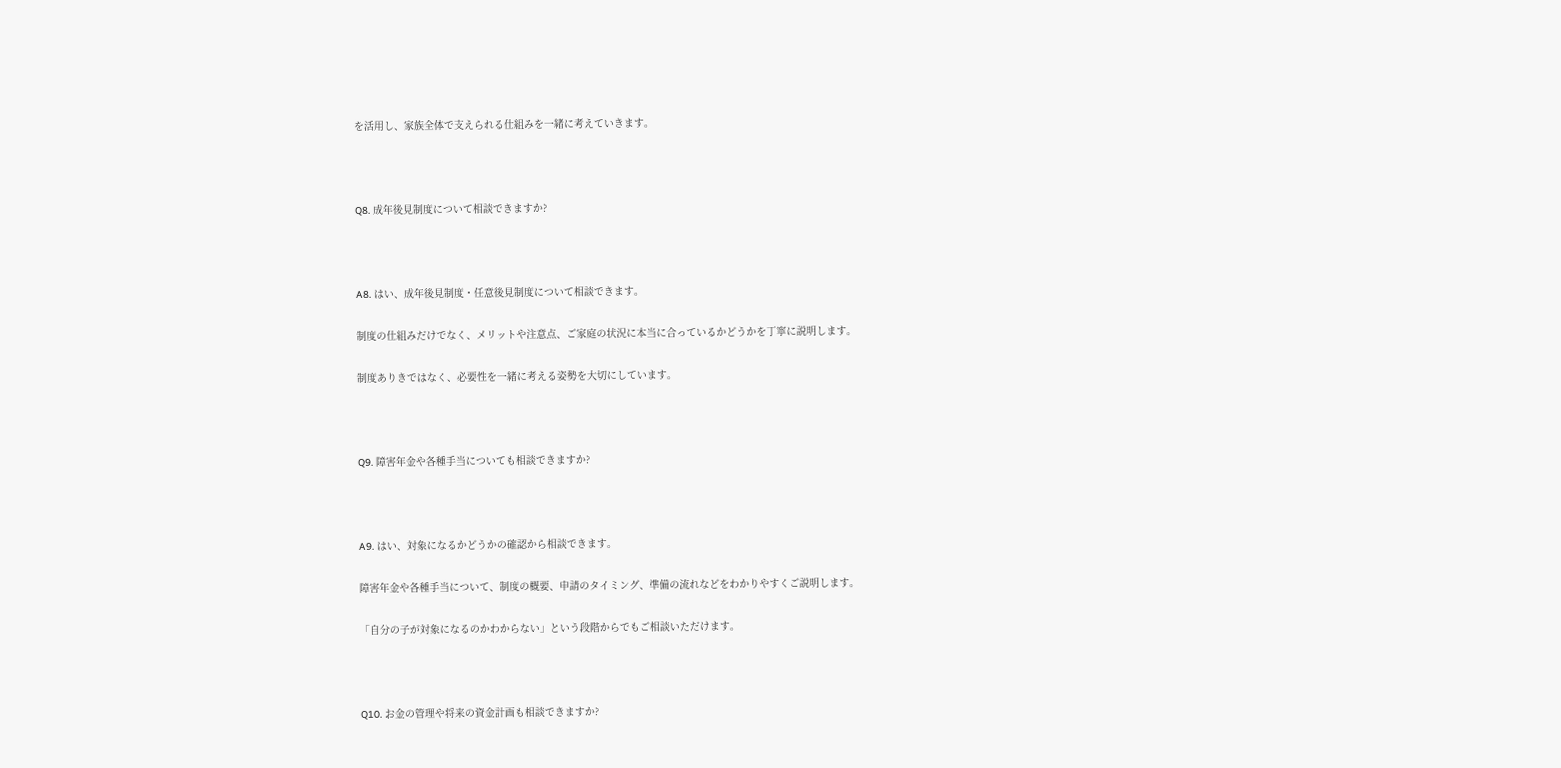を活用し、家族全体で支えられる仕組みを一緒に考えていきます。



Q8. 成年後見制度について相談できますか?



A8. はい、成年後見制度・任意後見制度について相談できます。

制度の仕組みだけでなく、メリットや注意点、ご家庭の状況に本当に合っているかどうかを丁寧に説明します。

制度ありきではなく、必要性を一緒に考える姿勢を大切にしています。



Q9. 障害年金や各種手当についても相談できますか?



A9. はい、対象になるかどうかの確認から相談できます。

障害年金や各種手当について、制度の概要、申請のタイミング、準備の流れなどをわかりやすくご説明します。

「自分の子が対象になるのかわからない」という段階からでもご相談いただけます。



Q10. お金の管理や将来の資金計画も相談できますか?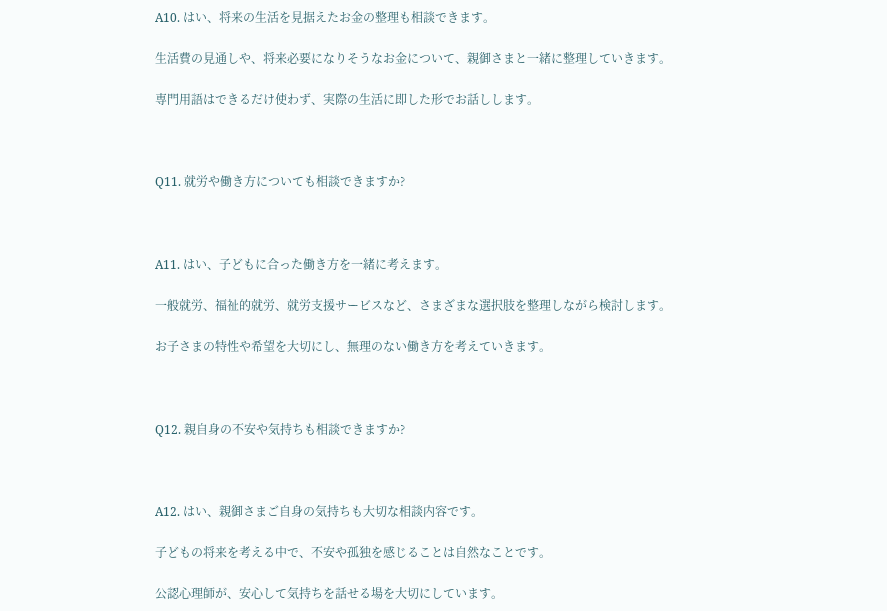A10. はい、将来の生活を見据えたお金の整理も相談できます。

生活費の見通しや、将来必要になりそうなお金について、親御さまと一緒に整理していきます。

専門用語はできるだけ使わず、実際の生活に即した形でお話しします。



Q11. 就労や働き方についても相談できますか?



A11. はい、子どもに合った働き方を一緒に考えます。

一般就労、福祉的就労、就労支援サービスなど、さまざまな選択肢を整理しながら検討します。

お子さまの特性や希望を大切にし、無理のない働き方を考えていきます。



Q12. 親自身の不安や気持ちも相談できますか?



A12. はい、親御さまご自身の気持ちも大切な相談内容です。

子どもの将来を考える中で、不安や孤独を感じることは自然なことです。

公認心理師が、安心して気持ちを話せる場を大切にしています。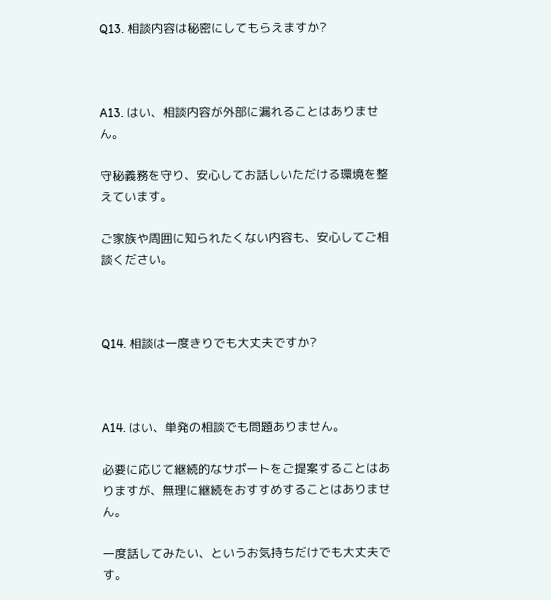Q13. 相談内容は秘密にしてもらえますか?



A13. はい、相談内容が外部に漏れることはありません。

守秘義務を守り、安心してお話しいただける環境を整えています。

ご家族や周囲に知られたくない内容も、安心してご相談ください。



Q14. 相談は一度きりでも大丈夫ですか?



A14. はい、単発の相談でも問題ありません。

必要に応じて継続的なサポートをご提案することはありますが、無理に継続をおすすめすることはありません。

一度話してみたい、というお気持ちだけでも大丈夫です。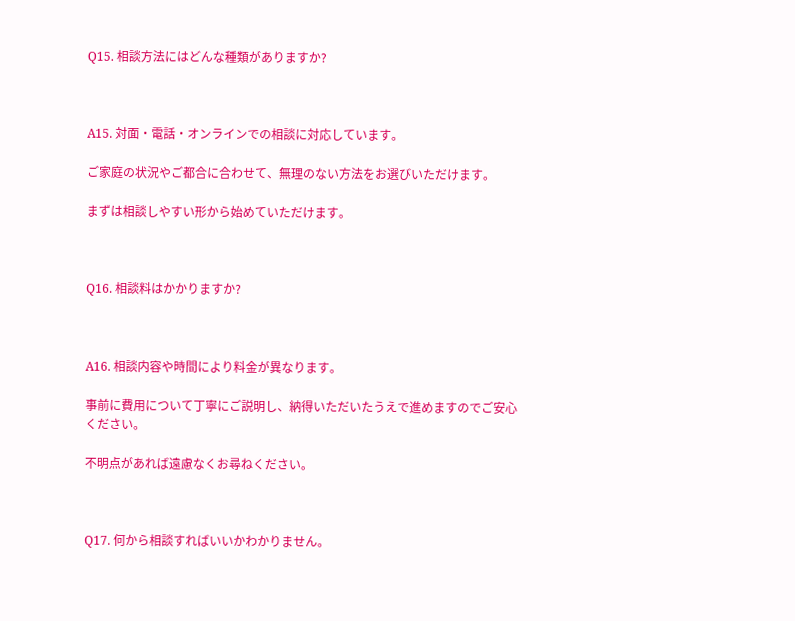Q15. 相談方法にはどんな種類がありますか?



A15. 対面・電話・オンラインでの相談に対応しています。

ご家庭の状況やご都合に合わせて、無理のない方法をお選びいただけます。

まずは相談しやすい形から始めていただけます。



Q16. 相談料はかかりますか?



A16. 相談内容や時間により料金が異なります。

事前に費用について丁寧にご説明し、納得いただいたうえで進めますのでご安心ください。

不明点があれば遠慮なくお尋ねください。



Q17. 何から相談すればいいかわかりません。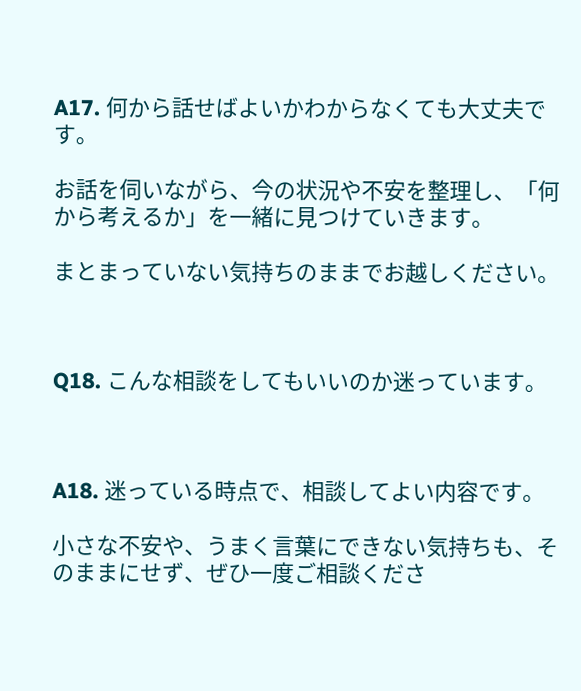A17. 何から話せばよいかわからなくても大丈夫です。

お話を伺いながら、今の状況や不安を整理し、「何から考えるか」を一緒に見つけていきます。

まとまっていない気持ちのままでお越しください。



Q18. こんな相談をしてもいいのか迷っています。



A18. 迷っている時点で、相談してよい内容です。

小さな不安や、うまく言葉にできない気持ちも、そのままにせず、ぜひ一度ご相談くださ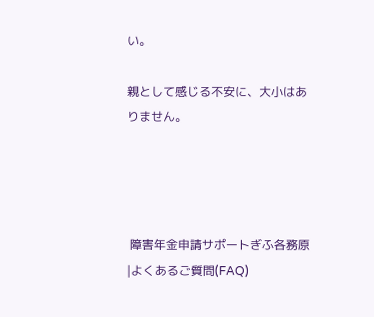い。

親として感じる不安に、大小はありません。




 障害年金申請サポートぎふ各務原|よくあるご質問(FAQ)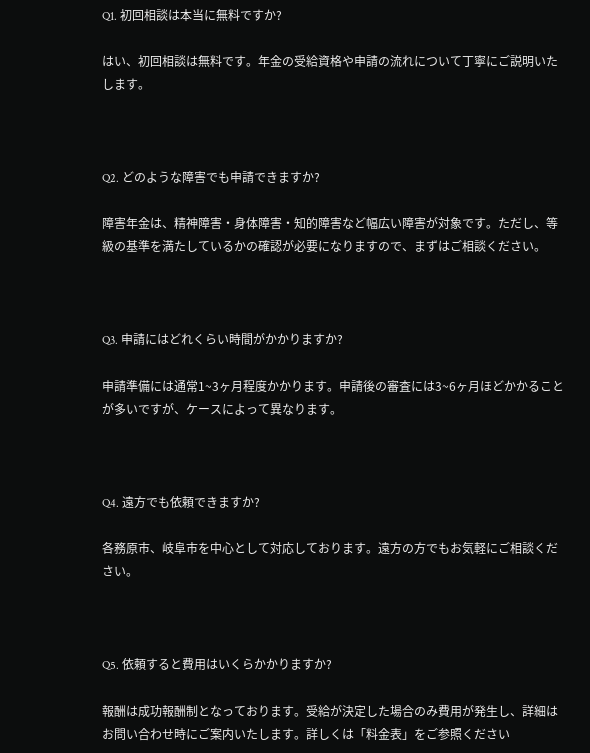Q1. 初回相談は本当に無料ですか?

はい、初回相談は無料です。年金の受給資格や申請の流れについて丁寧にご説明いたします。



Q2. どのような障害でも申請できますか?

障害年金は、精神障害・身体障害・知的障害など幅広い障害が対象です。ただし、等級の基準を満たしているかの確認が必要になりますので、まずはご相談ください。



Q3. 申請にはどれくらい時間がかかりますか?

申請準備には通常1~3ヶ月程度かかります。申請後の審査には3~6ヶ月ほどかかることが多いですが、ケースによって異なります。



Q4. 遠方でも依頼できますか?

各務原市、岐阜市を中心として対応しております。遠方の方でもお気軽にご相談ください。



Q5. 依頼すると費用はいくらかかりますか?

報酬は成功報酬制となっております。受給が決定した場合のみ費用が発生し、詳細はお問い合わせ時にご案内いたします。詳しくは「料金表」をご参照ください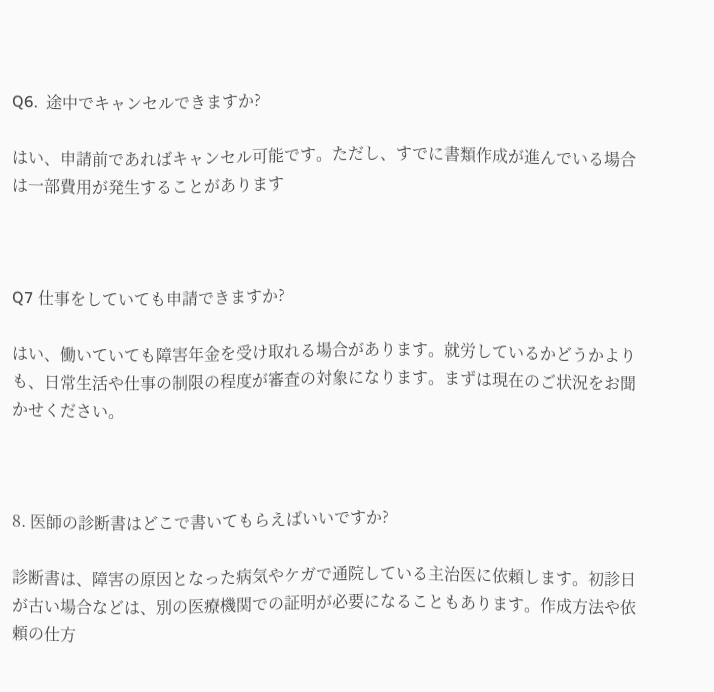Q6.  途中でキャンセルできますか?

はい、申請前であればキャンセル可能です。ただし、すでに書類作成が進んでいる場合は一部費用が発生することがあります



Q7 仕事をしていても申請できますか?

はい、働いていても障害年金を受け取れる場合があります。就労しているかどうかよりも、日常生活や仕事の制限の程度が審査の対象になります。まずは現在のご状況をお聞かせください。



8. 医師の診断書はどこで書いてもらえばいいですか?

診断書は、障害の原因となった病気やケガで通院している主治医に依頼します。初診日が古い場合などは、別の医療機関での証明が必要になることもあります。作成方法や依頼の仕方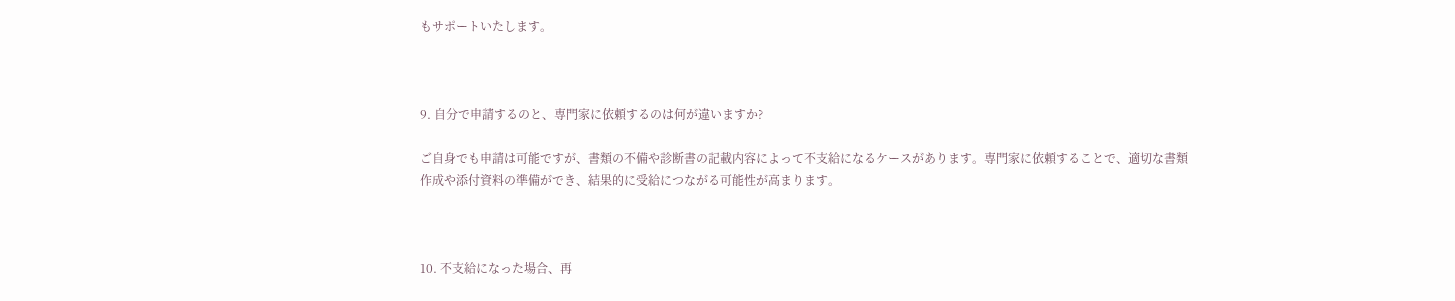もサポートいたします。



9. 自分で申請するのと、専門家に依頼するのは何が違いますか?

ご自身でも申請は可能ですが、書類の不備や診断書の記載内容によって不支給になるケースがあります。専門家に依頼することで、適切な書類作成や添付資料の準備ができ、結果的に受給につながる可能性が高まります。



10. 不支給になった場合、再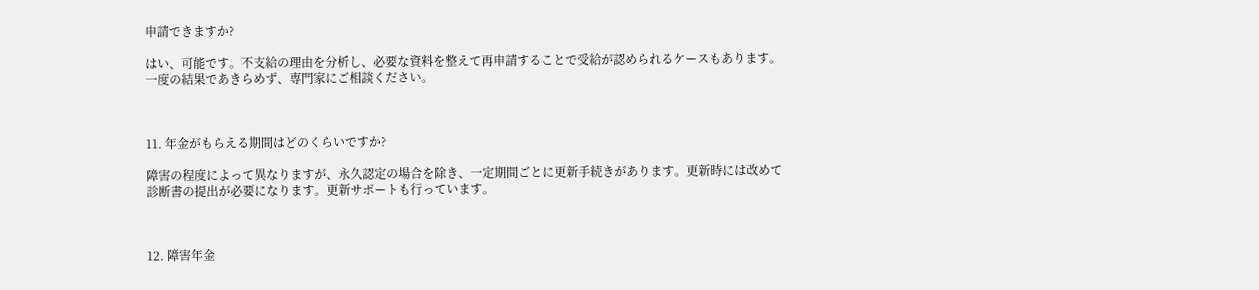申請できますか?

はい、可能です。不支給の理由を分析し、必要な資料を整えて再申請することで受給が認められるケースもあります。一度の結果であきらめず、専門家にご相談ください。



11. 年金がもらえる期間はどのくらいですか?

障害の程度によって異なりますが、永久認定の場合を除き、一定期間ごとに更新手続きがあります。更新時には改めて診断書の提出が必要になります。更新サポートも行っています。



12. 障害年金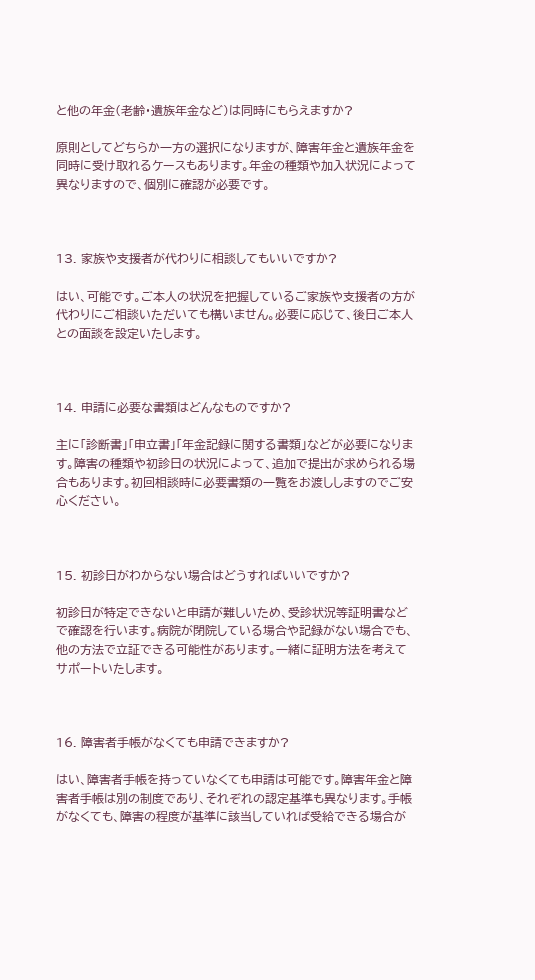と他の年金(老齢・遺族年金など)は同時にもらえますか?

原則としてどちらか一方の選択になりますが、障害年金と遺族年金を同時に受け取れるケースもあります。年金の種類や加入状況によって異なりますので、個別に確認が必要です。



13. 家族や支援者が代わりに相談してもいいですか?

はい、可能です。ご本人の状況を把握しているご家族や支援者の方が代わりにご相談いただいても構いません。必要に応じて、後日ご本人との面談を設定いたします。



14. 申請に必要な書類はどんなものですか?

主に「診断書」「申立書」「年金記録に関する書類」などが必要になります。障害の種類や初診日の状況によって、追加で提出が求められる場合もあります。初回相談時に必要書類の一覧をお渡ししますのでご安心ください。



15. 初診日がわからない場合はどうすればいいですか?

初診日が特定できないと申請が難しいため、受診状況等証明書などで確認を行います。病院が閉院している場合や記録がない場合でも、他の方法で立証できる可能性があります。一緒に証明方法を考えてサポートいたします。



16. 障害者手帳がなくても申請できますか?

はい、障害者手帳を持っていなくても申請は可能です。障害年金と障害者手帳は別の制度であり、それぞれの認定基準も異なります。手帳がなくても、障害の程度が基準に該当していれば受給できる場合が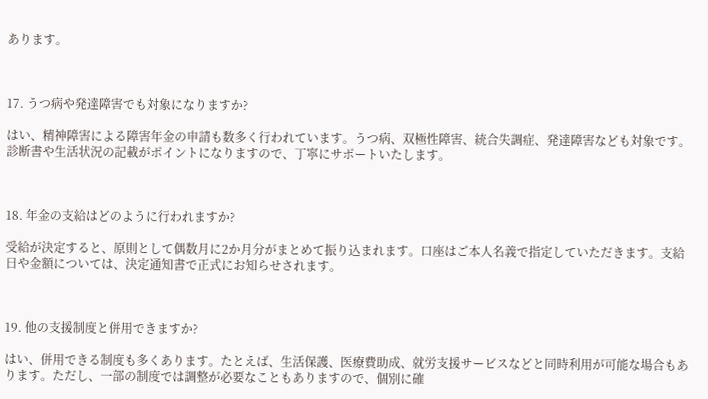あります。



17. うつ病や発達障害でも対象になりますか?

はい、精神障害による障害年金の申請も数多く行われています。うつ病、双極性障害、統合失調症、発達障害なども対象です。診断書や生活状況の記載がポイントになりますので、丁寧にサポートいたします。



18. 年金の支給はどのように行われますか?

受給が決定すると、原則として偶数月に2か月分がまとめて振り込まれます。口座はご本人名義で指定していただきます。支給日や金額については、決定通知書で正式にお知らせされます。



19. 他の支援制度と併用できますか?

はい、併用できる制度も多くあります。たとえば、生活保護、医療費助成、就労支援サービスなどと同時利用が可能な場合もあります。ただし、一部の制度では調整が必要なこともありますので、個別に確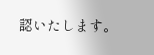認いたします。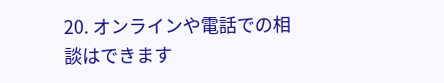20. オンラインや電話での相談はできます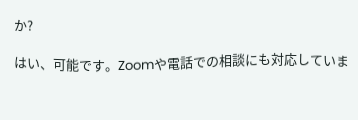か?

はい、可能です。Zoomや電話での相談にも対応していま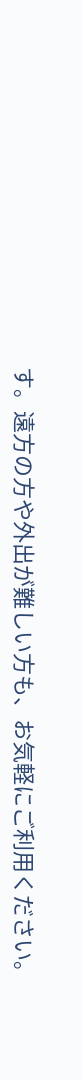す。遠方の方や外出が難しい方も、お気軽にご利用ください。